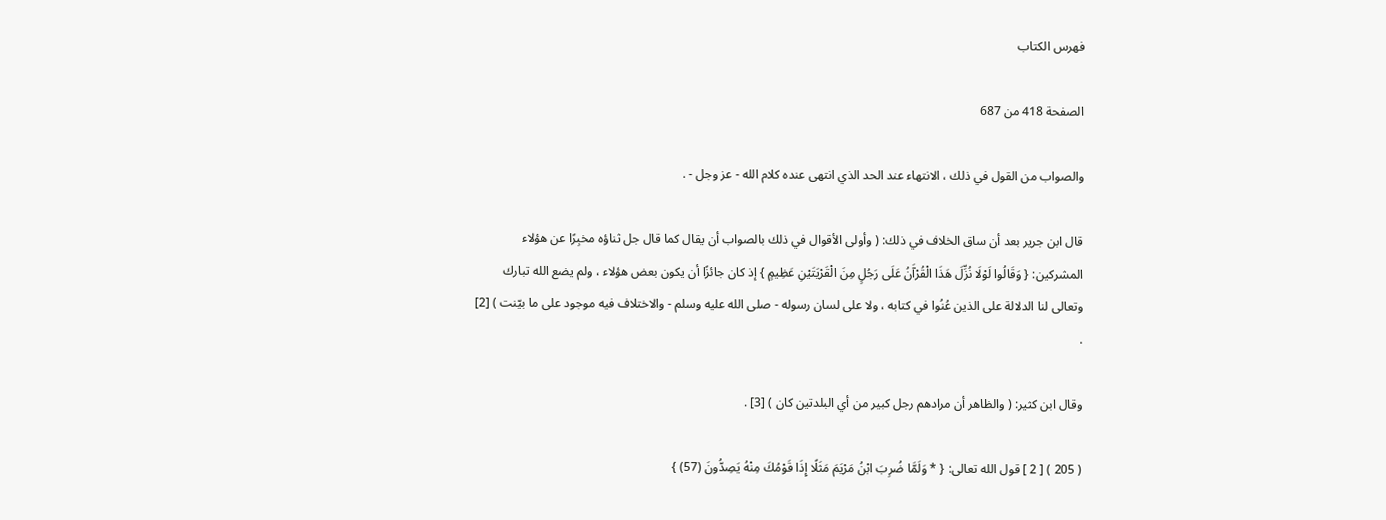فهرس الكتاب

الصفحة 418 من 687

والصواب من القول في ذلك ، الانتهاء عند الحد الذي انتهى عنده كلام الله - عز وجل - .

قال ابن جرير بعد أن ساق الخلاف في ذلك: ( وأولى الأقوال في ذلك بالصواب أن يقال كما قال جل ثناؤه مخبِرًا عن هؤلاء المشركين: { وَقَالُوا لَوْلَا نُزِّلَ هَذَا الْقُرْآَنُ عَلَى رَجُلٍ مِنَ الْقَرْيَتَيْنِ عَظِيمٍ } إذ كان جائزًا أن يكون بعض هؤلاء ، ولم يضع الله تبارك وتعالى لنا الدلالة على الذين عُنُوا في كتابه ، ولا على لسان رسوله - صلى الله عليه وسلم - والاختلاف فيه موجود على ما بيّنت ) [2] .

وقال ابن كثير: ( والظاهر أن مرادهم رجل كبير من أي البلدتين كان ) [3] .

( 205 ) [ 2 ] قول الله تعالى: { * وَلَمَّا ضُرِبَ ابْنُ مَرْيَمَ مَثَلًا إِذَا قَوْمُكَ مِنْهُ يَصِدُّونَ (57) }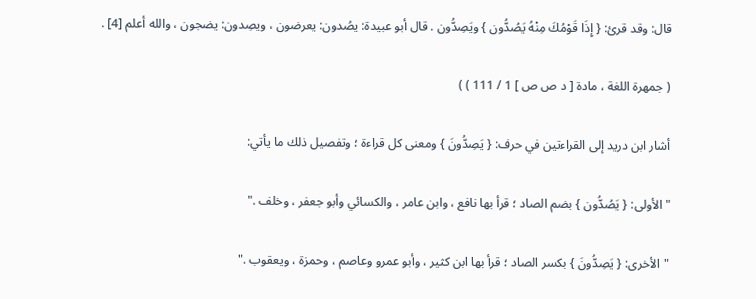قال: وقد قرئ: { إِذَا قَوْمُكَ مِنْهُ يَصُدُّون } ويَصِدُّون . قال أبو عبيدة: يصُدون: يعرضون ، ويصِدون: يضجون ، والله أعلم [4] .

( جمهرة اللغة ، مادة [ د ص ص ] 1 / 111 ) )

أشار ابن دريد إلى القراءتين في حرف: { يَصِدُّونَ } ومعنى كل قراءة ؛ وتفصيل ذلك ما يأتي:

"الأولى: { يَصُدُّون } بضم الصاد ؛ قرأ بها نافع ، وابن عامر ، والكسائي وأبو جعفر ، وخلف ."

"الأخرى: { يَصِدُّونَ } بكسر الصاد ؛ قرأ بها ابن كثير ، وأبو عمرو وعاصم ، وحمزة ، ويعقوب ."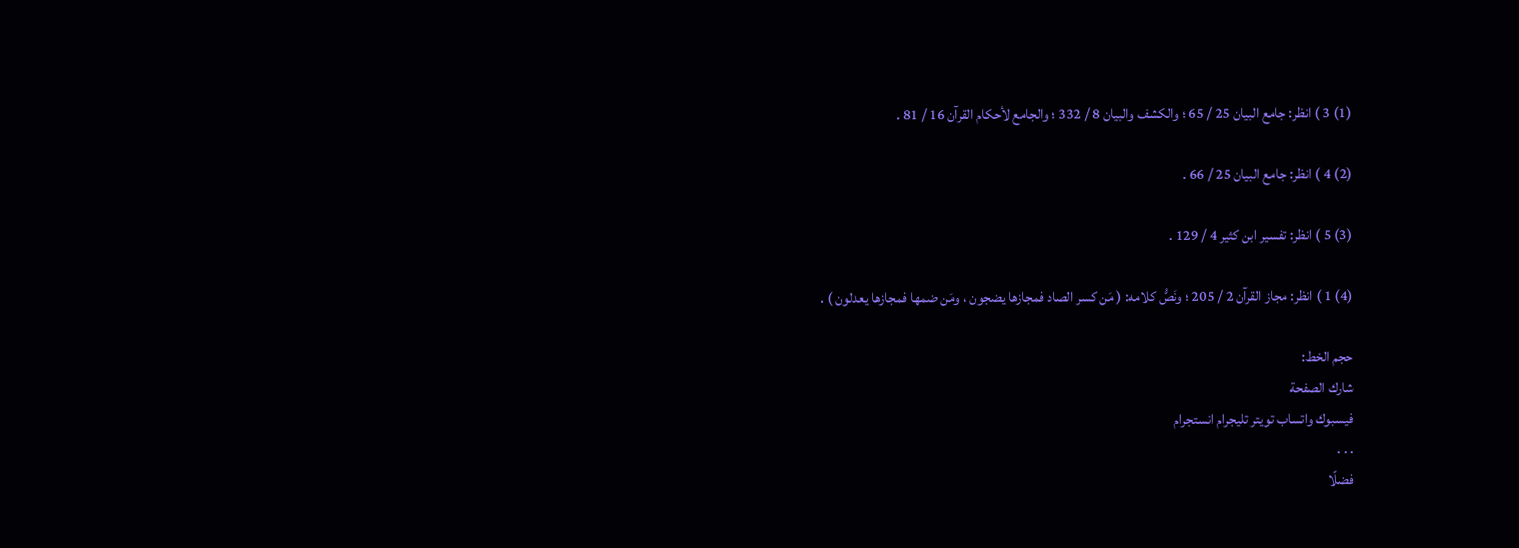(1) 3 ) انظر: جامع البيان 25 / 65 ؛ والكشف والبيان 8 / 332 ؛ والجامع لأحكام القرآن 16 / 81 .

(2) 4 ) انظر: جامع البيان 25 / 66 .

(3) 5 ) انظر: تفسير ابن كثير 4 / 129 .

(4) 1 ) انظر: مجاز القرآن 2 / 205 ؛ ونَصُّ كلامه: ( مَن كسر الصاد فمجازها يضجون ، ومَن ضمها فمجازها يعدلون ) .

حجم الخط:
شارك الصفحة
فيسبوك واتساب تويتر تليجرام انستجرام
. . .
فضلًا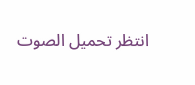انتظر تحميل الصوت